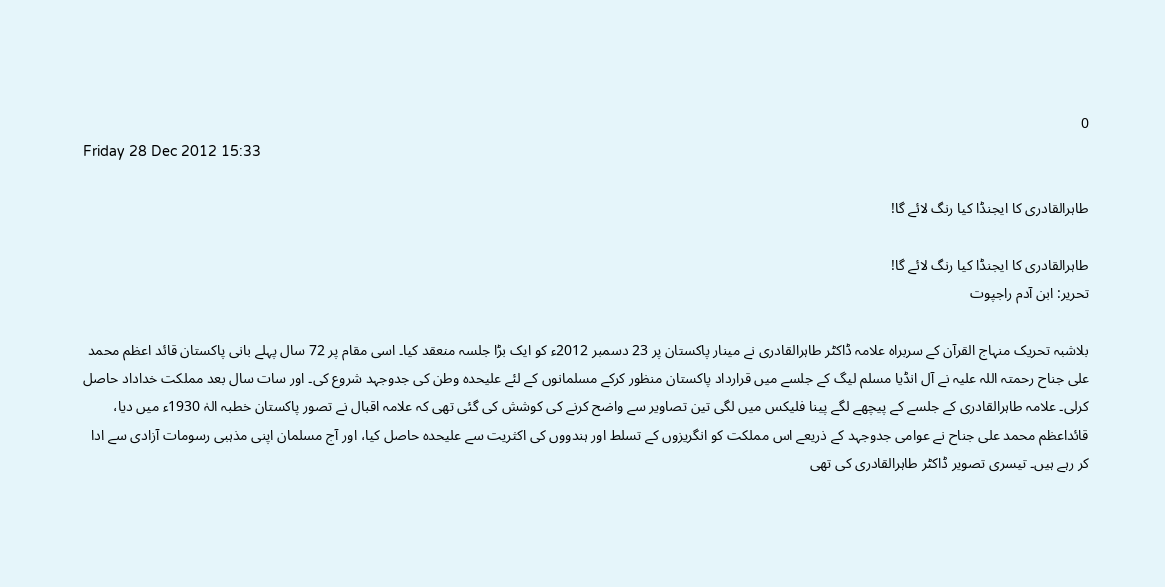0
Friday 28 Dec 2012 15:33

طاہرالقادری کا ایجنڈا کیا رنگ لائے گا!

طاہرالقادری کا ایجنڈا کیا رنگ لائے گا!
تحریر: ابن آدم راجپوت

بلاشبہ تحریک منہاج القرآن کے سربراہ علامہ ڈاکٹر طاہرالقادری نے مینار پاکستان پر 23 دسمبر 2012ء کو ایک بڑا جلسہ منعقد کیا۔ اسی مقام پر 72 سال پہلے بانی پاکستان قائد اعظم محمد علی جناح رحمتہ اللہ علیہ نے آل انڈیا مسلم لیگ کے جلسے میں قرارداد پاکستان منظور کرکے مسلمانوں کے لئے علیحدہ وطن کی جدوجہد شروع کی۔ اور سات سال بعد مملکت خداداد حاصل کرلی۔ علامہ طاہرالقادری کے جلسے کے پیچھے لگے پینا فلیکس میں لگی تین تصاویر سے واضح کرنے کی کوشش کی گئی تھی کہ علامہ اقبال نے تصور پاکستان خطبہ الہٰ 1930ء میں دیا، قائداعظم محمد علی جناح نے عوامی جدوجہد کے ذریعے اس مملکت کو انگریزوں کے تسلط اور ہندووں کی اکثریت سے علیحدہ حاصل کیا، اور آج مسلمان اپنی مذہبی رسومات آزادی سے ادا کر رہے ہیں۔ تیسری تصویر ڈاکٹر طاہرالقادری کی تھی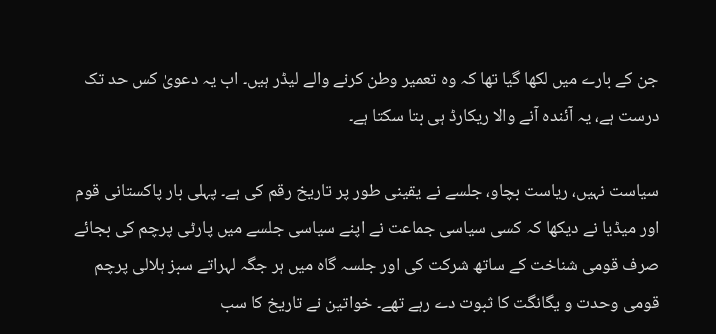جن کے بارے میں لکھا گیا تھا کہ وہ تعمیر وطن کرنے والے لیڈر ہیں۔ اب یہ دعویٰ کس حد تک درست ہے، یہ آئندہ آنے والا ریکارڈ ہی بتا سکتا ہے۔

سیاست نہیں، ریاست بچاو، جلسے نے یقینی طور پر تاریخ رقم کی ہے۔ پہلی بار پاکستانی قوم اور میڈیا نے دیکھا کہ کسی سیاسی جماعت نے اپنے سیاسی جلسے میں پارٹی پرچم کی بجائے صرف قومی شناخت کے ساتھ شرکت کی اور جلسہ گاہ میں ہر جگہ لہراتے سبز ہلالی پرچم قومی وحدت و یگانگت کا ثبوت دے رہے تھے۔ خواتین نے تاریخ کا سب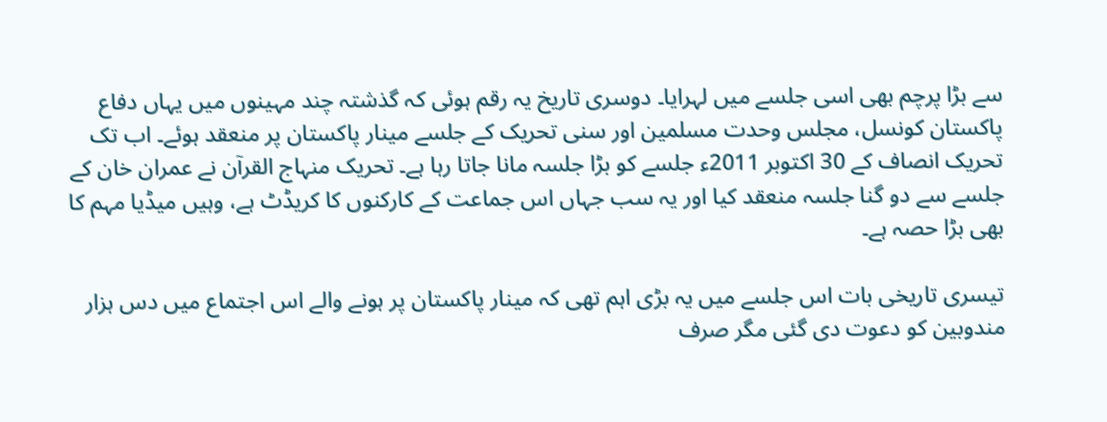سے بڑا پرچم بھی اسی جلسے میں لہرایا۔ دوسری تاریخ یہ رقم ہوئی کہ گذشتہ چند مہینوں میں یہاں دفاع پاکستان کونسل، مجلس وحدت مسلمین اور سنی تحریک کے جلسے مینار پاکستان پر منعقد ہوئے۔ اب تک تحریک انصاف کے 30 اکتوبر 2011ء جلسے کو بڑا جلسہ مانا جاتا رہا ہے۔ تحریک منہاج القرآن نے عمران خان کے جلسے سے دو گنا جلسہ منعقد کیا اور یہ سب جہاں اس جماعت کے کارکنوں کا کریڈٹ ہے، وہیں میڈیا مہم کا بھی بڑا حصہ ہے۔

تیسری تاریخی بات اس جلسے میں یہ بڑی اہم تھی کہ مینار پاکستان پر ہونے والے اس اجتماع میں دس ہزار مندوبین کو دعوت دی گئی مگر صرف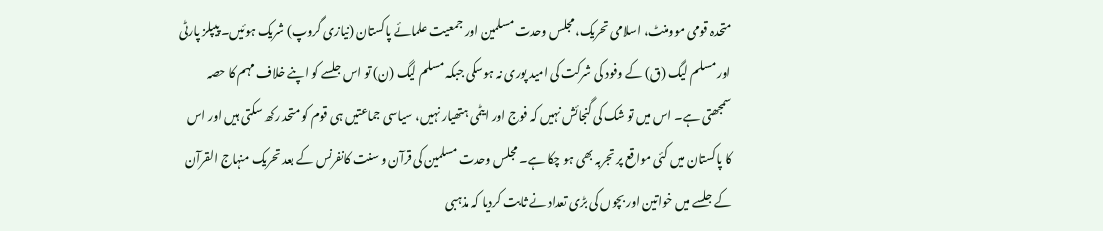متحدہ قومی موومنٹ، اسلامی تحریک، مجلس وحدت مسلمین اور جمعیت علمائے پاکستان (نیازی گروپ) شریک ہوئیں۔ پیپلز پارٹی اور مسلم لیگ (ق) کے وفود کی شرکت کی امید پوری نہ ہوسکی جبکہ مسلم لیگ (ن) تو اس جلسے کو اپنے خلاف مہم کا حصہ سمجھتی ہے۔ اس میں تو شک کی گنجائش نہیں کہ فوج اور ایٹمی ہتھیار نہیں، سیاسی جماعتیں ہی قوم کو متحد رکھ سکتی ہیں اور اس کا پاکستان میں کئی مواقع پر تجربہ بھی ہو چکا ہے۔ مجلس وحدت مسلمین کی قرآن و سنت کانفرنس کے بعد تحریک منہاج القرآن کے جلسے میں خواتین اور بچوں کی بڑی تعداد نے ثابت کردیا کہ مذہبی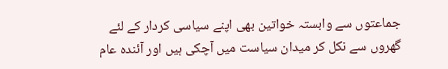جماعتوں سے وابستہ خواتین بھی اپنے سیاسی کردار کے لئے گھروں سے نکل کر میدان سیاست میں آچکی ہیں اور آئندہ عام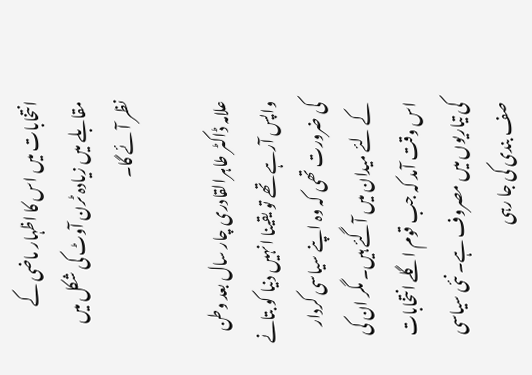انتخابات میں اس کا اظہار ماضی کے مقابلے میں زیادہ ٹرن آوٹ کی شکل میں نظر آئے گا۔

علامہ ڈاکٹر طاہرالقادری چار سال بعد وطن واپس آرہے تھے تو یقینا انہیں دنیا کو بتانے کی ضرورت تھی کہ وہ اپنے سیاسی کردار کے لئے میدان میں آگئے ہیں۔ مگر ان کی اس وقت آمد کہ جب قوم اگلے انتخابات کی تیاریوں میں مصروف ہے۔ نئی سیاسی صف بندی کی جا رہی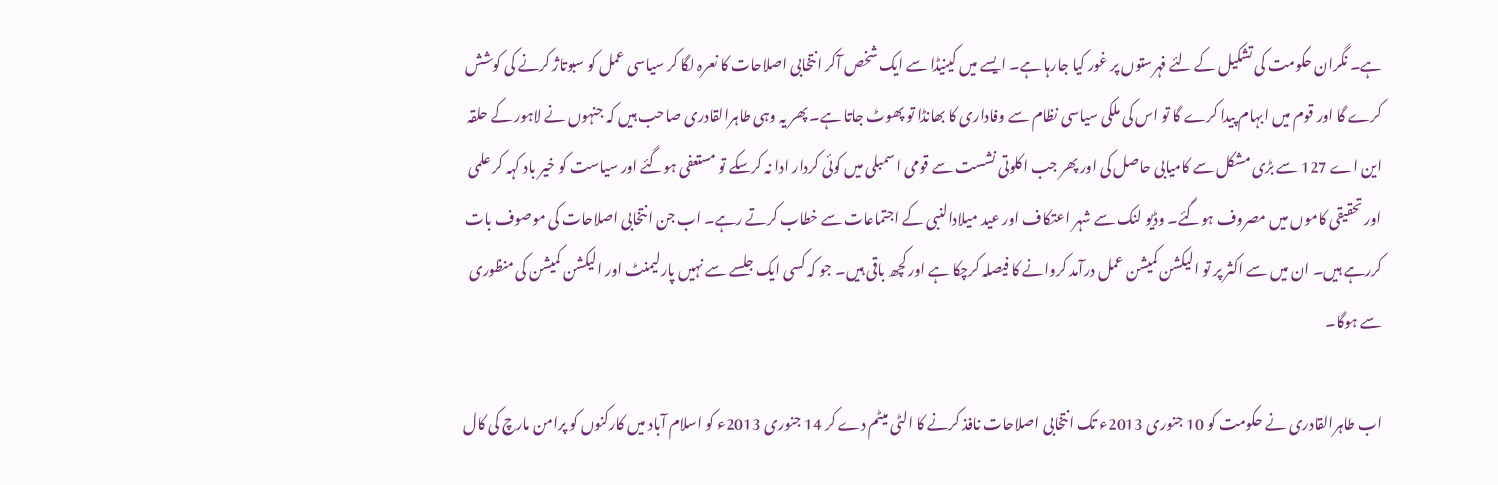ہے۔ نگران حکومت کی تشکیل کے لئے فہرستوں پر غور کیا جارہا ہے۔ ایسے میں کینیڈا سے ایک شخص آکر انتخابی اصلاحات کا نعرہ لگا کر سیاسی عمل کو سبوتاژ کرنے کی کوشش کرے گا اور قوم میں ابہام پیدا کرے گا تو اس کی ملکی سیاسی نظام سے وفاداری کا بھانڈا تو پھوٹ جاتا ہے۔ پھر یہ وہی طاہرالقادری صاحب ہیں کہ جنہوں نے لاہور کے حلقہ این اے 127 سے بڑی مشکل سے کامیابی حاصل کی اور پھر جب اکلوتی نشست سے قومی اسمبلی میں کوئی کردار ادا نہ کرسکے تو مستعفی ہوگئے اور سیاست کو خیر باد کہہ کر علمی اور تحقیقی کاموں میں مصروف ہوگئے۔ وڈیو لنک سے شہر اعتکاف اور عید میلادالنبی کے اجتماعات سے خطاب کرتے رہے۔ اب جن انتخابی اصلاحات کی موصوف بات کررہے ہیں۔ ان میں سے اکثر پر تو الیکشن کمیشن عمل درآمد کروانے کا فیصلہ کرچکا ہے اور کچھ باقی ہیں۔ جو کہ کسی ایک جلسے سے نہیں پارلیمنٹ اور الیکشن کمیشن کی منظوری سے ہوگا۔

اب طاہرالقادری نے حکومت کو 10 جنوری 2013ء تک انتخابی اصلاحات نافذ کرنے کا الٹی میٹم دے کر 14 جنوری 2013ء کو اسلام آباد میں کارکنوں کو پرامن مارچ کی کال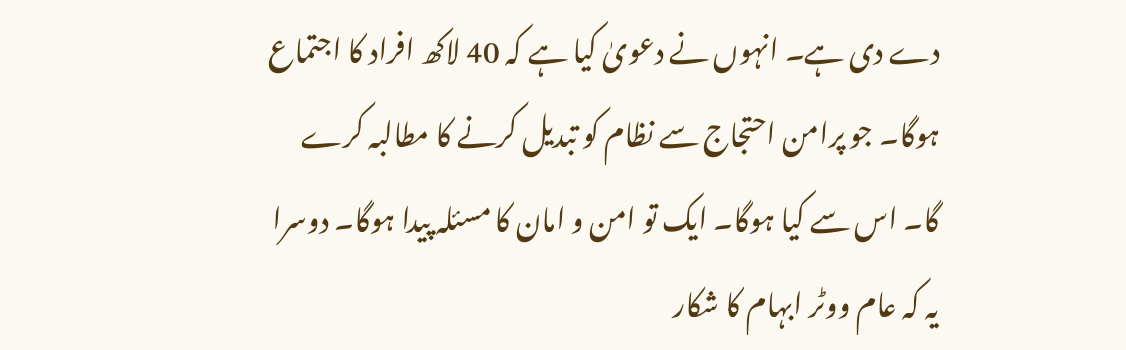دے دی ہے۔ انہوں نے دعویٰ کیا ہے کہ 40 لاکھ افراد کا اجتماع ہوگا۔ جو پرامن احتجاج سے نظام کو تبدیل کرنے کا مطالبہ کرے گا۔ اس سے کیا ہوگا۔ ایک تو امن و امان کا مسئلہ پیدا ہوگا۔ دوسرا یہ کہ عام ووٹر ابہام کا شکار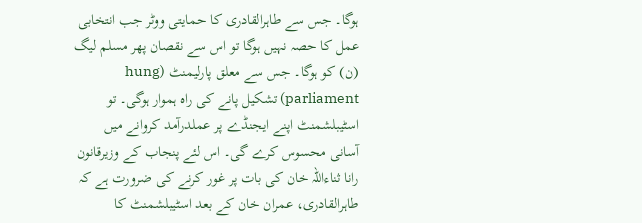ہوگا۔ جس سے طاہرالقادری کا حمایتی ووٹر جب انتخابی عمل کا حصہ نہیں ہوگا تو اس سے نقصان پھر مسلم لیگ (ن) کو ہوگا۔ جس سے معلق پارلیمنٹ (hung parliament) تشکیل پانے کی راہ ہموار ہوگی۔ تو اسٹیبلشمنٹ اپنے ایجنڈے پر عملدرآمد کروانے میں آسانی محسوس کرے گی۔ اس لئے پنجاب کے وزیرقانون رانا ثناءاللہ خان کی بات پر غور کرنے کی ضرورت ہے کہ طاہرالقادری، عمران خان کے بعد اسٹیبلشمنٹ کا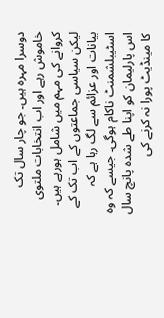دوسرا مہرہ ہیں۔ جو چار سال تک خاموش رہے اور اب انتخابات ملتوی کروانے کی مہم میں شامل ہورہے ہیں۔ لیکن سیاسی جماعتوں کے اب تک کے بیانات اور عزائم سے لگ رہا ہے کہ اسٹیبلشمنٹ ناکام ہوگی۔ جیسے کہ وہ اس پارلیمان کو اپنا طے شدہ پانچ سال کا مینڈیٹ پورا نہ کرنے کی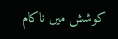کوشش میں ناکام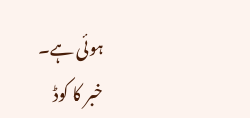ہوئی ہے۔
خبر کا کوڈ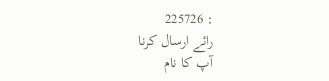: 225726
رائے ارسال کرنا
آپ کا نام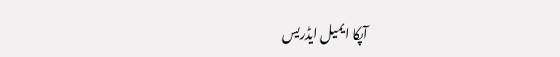آپکا ایمیل ایڈریس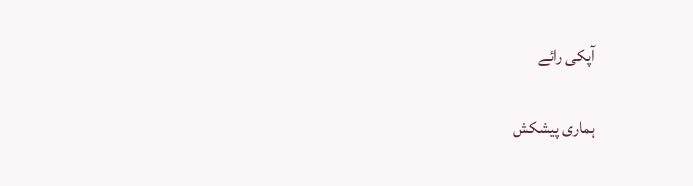آپکی رائے

ہماری پیشکش